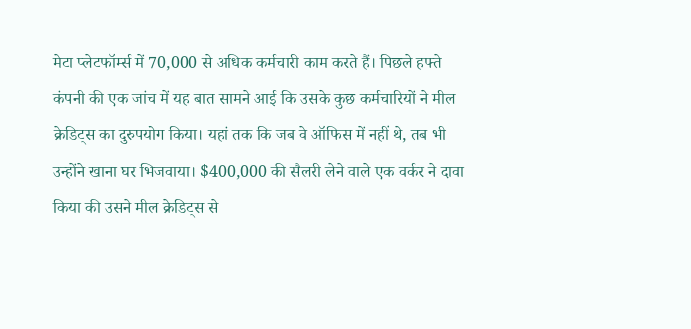मेटा प्लेटफॉर्म्स में 70,000 से अधिक कर्मचारी काम करते हैं। पिछले हफ्ते कंपनी की एक जांच में यह बात सामने आई कि उसके कुछ कर्मचारियों ने मील क्रेडिट्स का दुरुपयोग किया। यहां तक कि जब वे ऑफिस में नहीं थे, तब भी उन्होंने खाना घर भिजवाया। $400,000 की सैलरी लेने वाले एक वर्कर ने दावा किया की उसने मील क्रेडिट्स से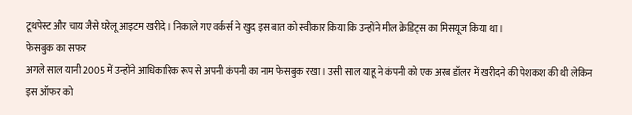टूथपेस्ट और चाय जैसे घरेलू आइटम खरीदे। निकाले गए वर्कर्स ने खुद इस बात को स्वीकार किया कि उन्होंने मील क्रेडिट्स का मिसयूज किया था।
फेसबुक का सफर
अगले साल यानी 2005 में उन्होंने आधिकारिक रूप से अपनी कंपनी का नाम फेसबुक रखा। उसी साल याहू ने कंपनी को एक अरब डॉलर में खरीदने की पेशकश की थी लेकिन इस ऑफर को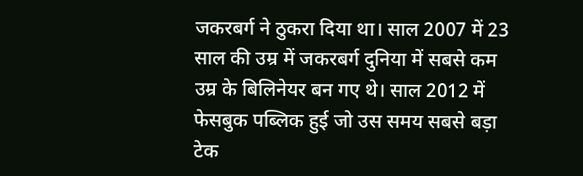जकरबर्ग ने ठुकरा दिया था। साल 2007 में 23 साल की उम्र में जकरबर्ग दुनिया में सबसे कम उम्र के बिलिनेयर बन गए थे। साल 2012 में फेसबुक पब्लिक हुई जो उस समय सबसे बड़ा टेक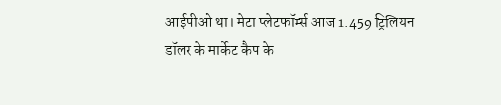आईपीओ था। मेटा प्लेटफॉर्म्स आज 1.459 ट्रिलियन डॉलर के मार्केट कैप के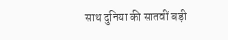साथ दुनिया की सातवीं बड़ी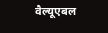वैल्यूएबल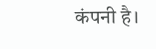कंपनी है।